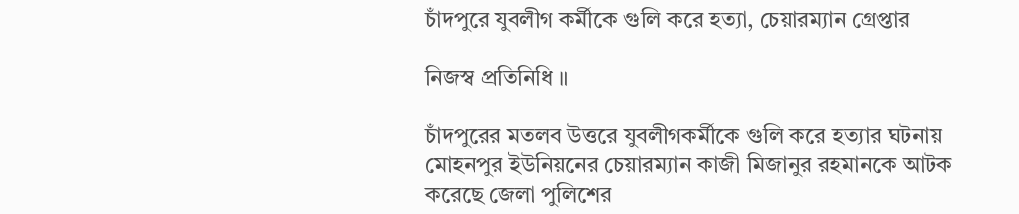চাঁদপুরে যুবলীগ কর্মীকে গুলি করে হত্যা, চেয়ারম্যান গ্রেপ্তার

নিজস্ব প্রতিনিধি ॥

চাঁদপুরের মতলব উত্তরে যুবলীগকর্মীকে গুলি করে হত্যার ঘটনায় মোহনপুর ইউনিয়নের চেয়ারম্যান কাজী মিজানুর রহমানকে আটক করেছে জেলা পুলিশের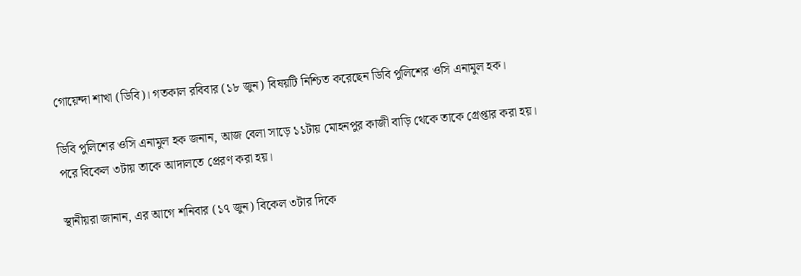গোয়েন্দা শাখা (ডিবি)। গতকাল রবিবার (১৮ জুন) বিষয়টি নিশ্চিত করেছেন ডিবি পুলিশের ওসি এনামুল হক।

ডিবি পুলিশের ওসি এনামুল হক জনান, আজ বেলা সাড়ে ১১টায় মোহনপুর কাজী বাড়ি থেকে তাকে গ্রেপ্তার করা হয়। পরে বিকেল ৩টায় তাকে আদালতে প্রেরণ করা হয়।

স্থানীয়রা জানান, এর আগে শনিবার (১৭ জুন) বিকেল ৩টার দিকে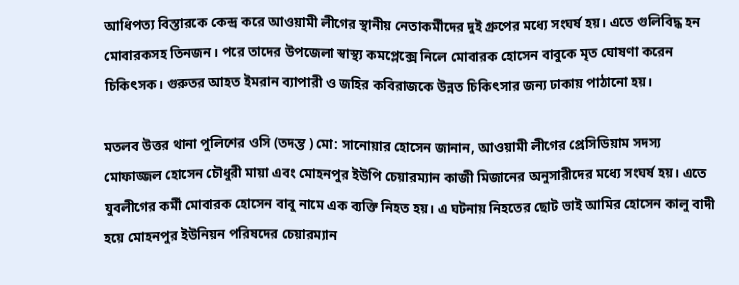আধিপত্য বিস্তারকে কেন্দ্র করে আওয়ামী লীগের স্থানীয় নেতাকর্মীদের দুই গ্রুপের মধ্যে সংঘর্ষ হয়। এতে গুলিবিদ্ধ হন মোবারকসহ তিনজন। পরে তাদের উপজেলা স্বাস্থ্য কমপ্লেক্সে নিলে মোবারক হোসেন বাবুকে মৃত ঘোষণা করেন চিকিৎসক। গুরুতর আহত ইমরান ব্যাপারী ও জহির কবিরাজকে উন্নত চিকিৎসার জন্য ঢাকায় পাঠানো হয়।

মতলব উত্তর থানা পুলিশের ওসি (তদন্ত ) মো: সানোয়ার হোসেন জানান, আওয়ামী লীগের প্রেসিডিয়াম সদস্য মোফাজ্জল হোসেন চৌধুরী মায়া এবং মোহনপুর ইউপি চেয়ারম্যান কাজী মিজানের অনুসারীদের মধ্যে সংঘর্ষ হয়। এতে যুবলীগের কর্মী মোবারক হোসেন বাবু নামে এক ব্যক্তি নিহত হয়। এ ঘটনায় নিহতের ছোট ভাই আমির হোসেন কালু বাদী হয়ে মোহনপুর ইউনিয়ন পরিষদের চেয়ারম্যান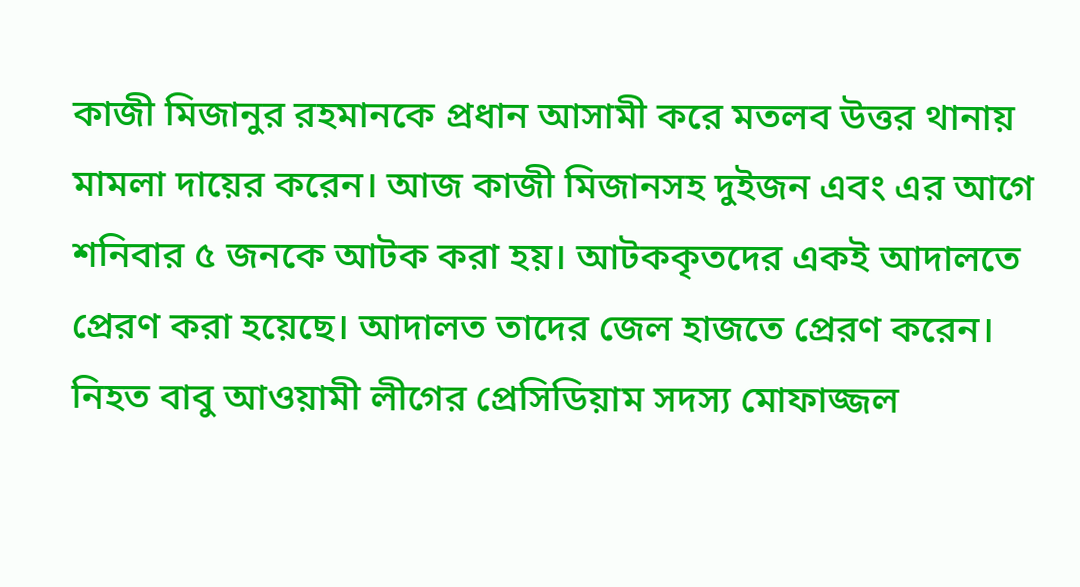কাজী মিজানুর রহমানকে প্রধান আসামী করে মতলব উত্তর থানায় মামলা দায়ের করেন। আজ কাজী মিজানসহ দুইজন এবং এর আগে শনিবার ৫ জনকে আটক করা হয়। আটককৃতদের একই আদালতে প্রেরণ করা হয়েছে। আদালত তাদের জেল হাজতে প্রেরণ করেন। নিহত বাবু আওয়ামী লীগের প্রেসিডিয়াম সদস্য মোফাজ্জল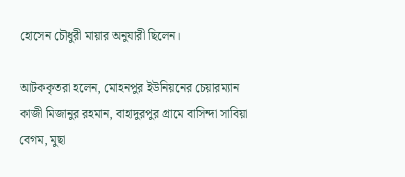হোসেন চৌধুরী মায়ার অনুযারী ছিলেন।

আটককৃতরা হলেন, মোহনপুর ইউনিয়নের চেয়ারম্যান কাজী মিজানুর রহমান, বাহাদুরপুর গ্রামে বাসিন্দা সাবিয়া বেগম, মুছা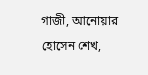গাজী, আনোয়ার হোসেন শেখ,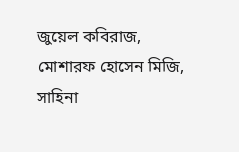জুয়েল কবিরাজ, মোশারফ হোসেন মিজি, সাহিনা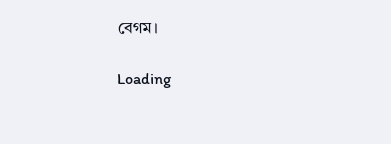বেগম।

Loading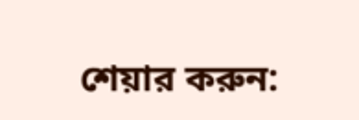শেয়ার করুন: